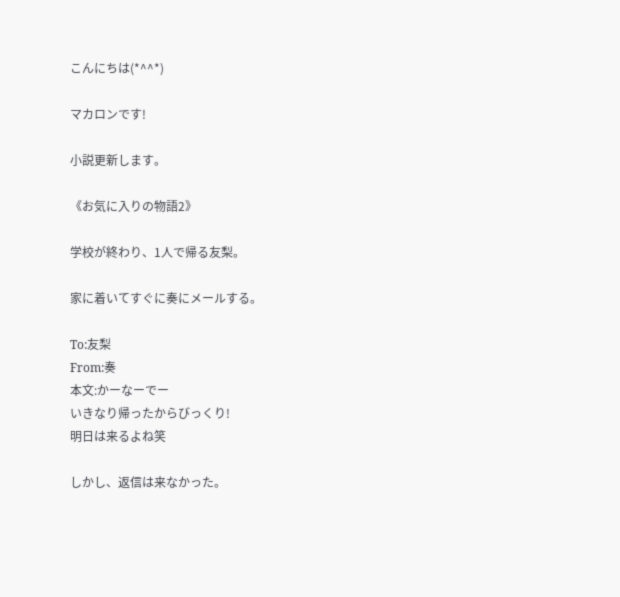こんにちは(*^^*)

マカロンです!

小説更新します。

《お気に入りの物語2》

学校が終わり、1人で帰る友梨。

家に着いてすぐに奏にメールする。

To:友梨
From:奏
本文:かーなーでー
いきなり帰ったからびっくり!
明日は来るよね笑

しかし、返信は来なかった。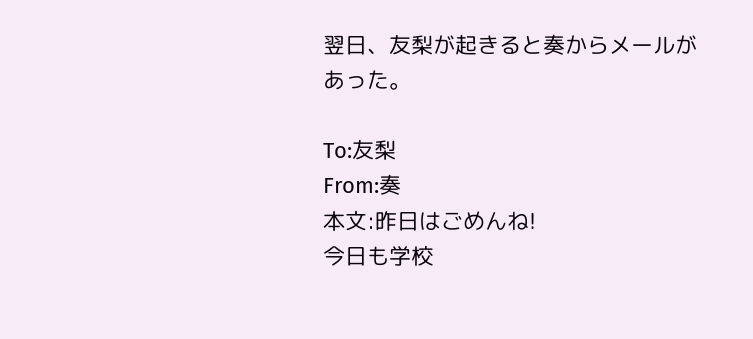翌日、友梨が起きると奏からメールがあった。

To:友梨
From:奏
本文:昨日はごめんね!
今日も学校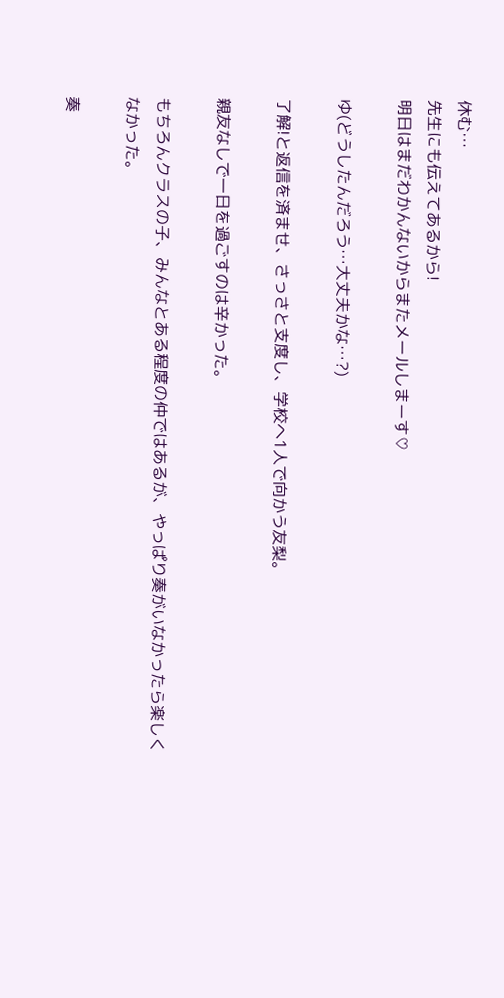休む…
先生にも伝えてあるから!
明日はまだわかんないからまたメールしまーす♡

ゆ(どうしたんだろう…大丈夫かな…?)

了解!と返信を済ませ、さっさと支度し、学校へ1人で向かう友梨。

親友なしで一日を過ごすのは辛かった。

もちろんクラスの子、みんなとある程度の仲ではあるが、やっぱり奏がいなかったら楽しくなかった。

奏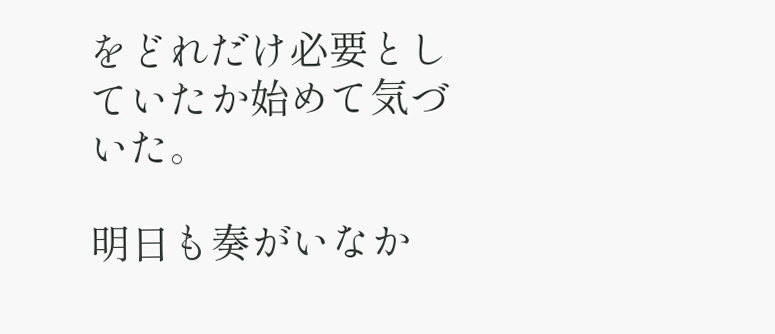をどれだけ必要としていたか始めて気づいた。

明日も奏がいなか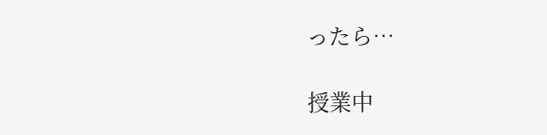ったら…

授業中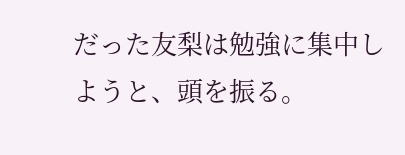だった友梨は勉強に集中しようと、頭を振る。